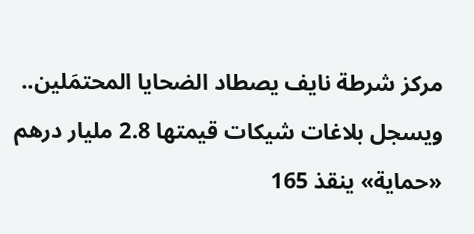مركز شرطة نايف يصطاد الضحايا المحتمَلين.. ويسجل بلاغات شيكات قيمتها 2.8 مليار درهم
«حماية» ينقذ 165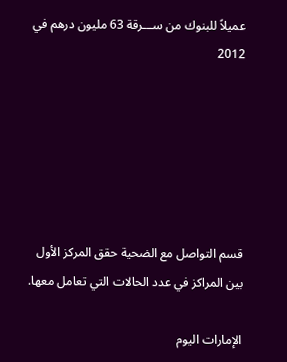عميلاً للبنوك من ســـرقة 63 مليون درهم في 2012






قسم التواصل مع الضحية حقق المركز الأول بين المراكز في عدد الحالات التي تعامل معها.

الإمارات اليوم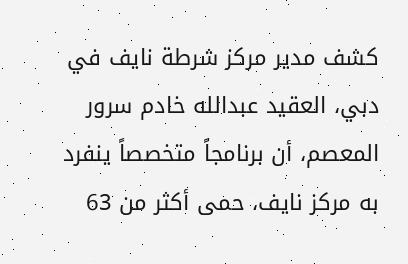كشف مدير مركز شرطة نايف في دبي، العقيد عبدالله خادم سرور المعصم، أن برنامجاً متخصصاً ينفرد به مركز نايف، حمى أكثر من 63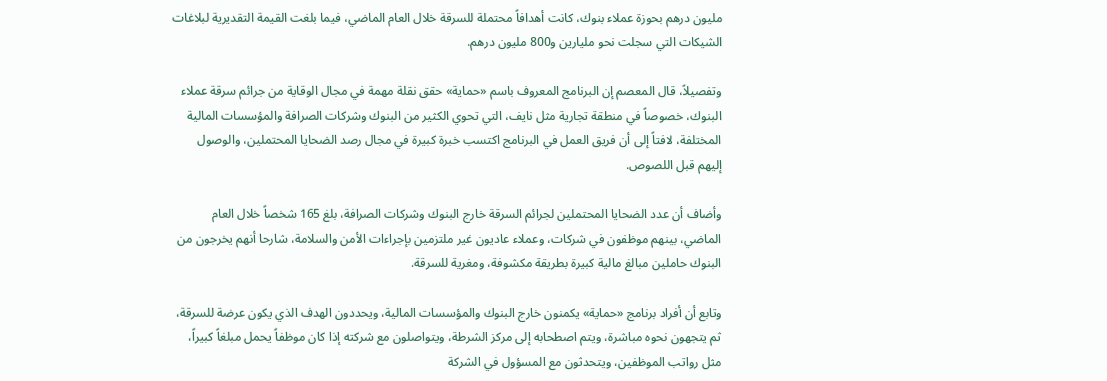مليون درهم بحوزة عملاء بنوك، كانت أهدافاً محتملة للسرقة خلال العام الماضي، فيما بلغت القيمة التقديرية لبلاغات الشيكات التي سجلت نحو مليارين و800 مليون درهم.

وتفصيلاً، قال المعصم إن البرنامج المعروف باسم «حماية» حقق نقلة مهمة في مجال الوقاية من جرائم سرقة عملاء البنوك، خصوصاً في منطقة تجارية مثل نايف، التي تحوي الكثير من البنوك وشركات الصرافة والمؤسسات المالية المختلفة، لافتاً إلى أن فريق العمل في البرنامج اكتسب خبرة كبيرة في مجال رصد الضحايا المحتملين، والوصول إليهم قبل اللصوص.

وأضاف أن عدد الضحايا المحتملين لجرائم السرقة خارج البنوك وشركات الصرافة، بلغ 165 شخصاً خلال العام الماضي، بينهم موظفون في شركات، وعملاء عاديون غير ملتزمين بإجراءات الأمن والسلامة، شارحا أنهم يخرجون من البنوك حاملين مبالغ مالية كبيرة بطريقة مكشوفة، ومغرية للسرقة.

وتابع أن أفراد برنامج «حماية» يكمنون خارج البنوك والمؤسسات المالية، ويحددون الهدف الذي يكون عرضة للسرقة، ثم يتجهون نحوه مباشرة، ويتم اصطحابه إلى مركز الشرطة، ويتواصلون مع شركته إذا كان موظفاً يحمل مبلغاً كبيراً، مثل رواتب الموظفين، ويتحدثون مع المسؤول في الشركة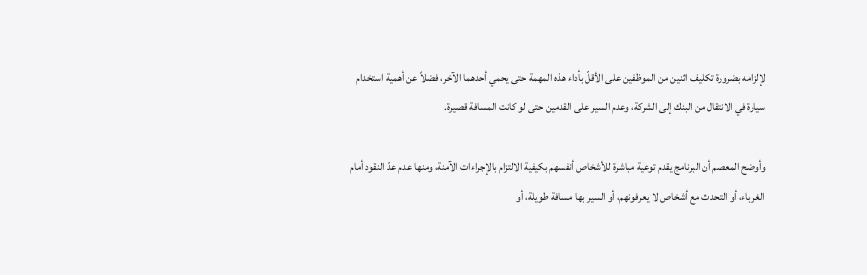لإلزامه بضرورة تكليف اثنين من الموظفين على الأقلّ بأداء هذه المهمة حتى يحمي أحدهما الآخر، فضلاً عن أهمية استخدام سيارة في الانتقال من البنك إلى الشركة، وعدم السير على القدمين حتى لو كانت المسافة قصيرة.

وأوضح المعصم أن البرنامج يقدم توعية مباشرة للأشخاص أنفسهم بكيفية الالتزام بالإجراءات الآمنة، ومنها عدم عدّ النقود أمام الغرباء، أو التحدث مع أشخاص لا يعرفونهم، أو السير بها مسافة طويلة، أو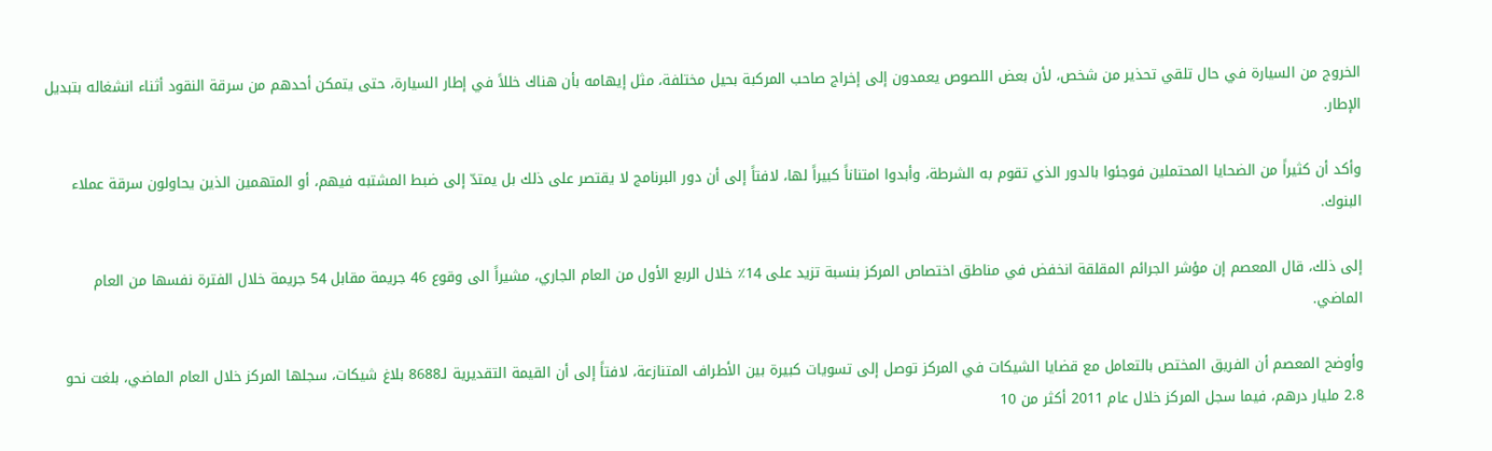الخروج من السيارة في حال تلقي تحذير من شخص، لأن بعض اللصوص يعمدون إلى إخراج صاحب المركبة بحيل مختلفة، مثل إيهامه بأن هناك خللاً في إطار السيارة، حتى يتمكن أحدهم من سرقة النقود أثناء انشغاله بتبديل الإطار.

وأكد أن كثيراً من الضحايا المحتملين فوجئوا بالدور الذي تقوم به الشرطة، وأبدوا امتناناً كبيراً لها، لافتاً إلى أن دور البرنامج لا يقتصر على ذلك بل يمتدّ إلى ضبط المشتبه فيهم، أو المتهمين الذين يحاولون سرقة عملاء البنوك.

إلى ذلك، قال المعصم إن مؤشر الجرائم المقلقة انخفض في مناطق اختصاص المركز بنسبة تزيد على 14٪ خلال الربع الأول من العام الجاري، مشيراً الى وقوع 46 جريمة مقابل 54 جريمة خلال الفترة نفسها من العام الماضي.

وأوضح المعصم أن الفريق المختص بالتعامل مع قضايا الشيكات في المركز توصل إلى تسويات كبيرة بين الأطراف المتنازعة، لافتاً إلى أن القيمة التقديرية لـ8688 بلاغ شيكات، سجلها المركز خلال العام الماضي، بلغت نحو 2.8 مليار درهم، فيما سجل المركز خلال عام 2011 أكثر من 10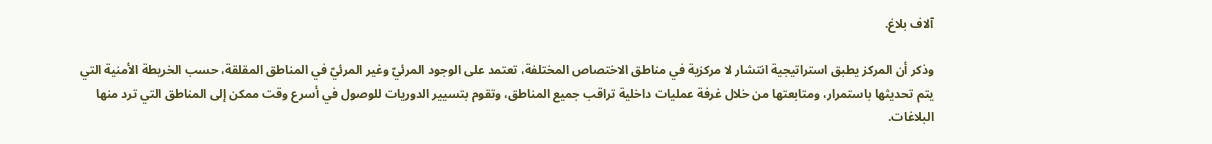آلاف بلاغ.

وذكر أن المركز يطبق استراتيجية انتشار لا مركزية في مناطق الاختصاص المختلفة، تعتمد على الوجود المرئيّ وغير المرئيّ في المناطق المقلقة، حسب الخريطة الأمنية التي يتم تحديثها باستمرار، ومتابعتها من خلال غرفة عمليات داخلية تراقب جميع المناطق، وتقوم بتسيير الدوريات للوصول في أسرع وقت ممكن إلى المناطق التي ترد منها البلاغات.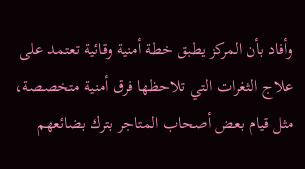وأفاد بأن المركز يطبق خطة أمنية وقائية تعتمد على علاج الثغرات التي تلاحظها فرق أمنية متخصـصة، مثل قيام بعض أصحاب المتاجر بترك بضائعهم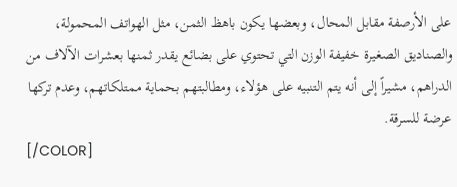على الأرصفة مقابل المحال، وبعضها يكون باهظ الثمن، مثل الهواتف المحمولة، والصناديق الصغيرة خفيفة الوزن التي تحتوي على بضائع يقدر ثمنها بعشرات الآلاف من الدراهم، مشيراً إلى أنه يتم التنبيه على هؤلاء، ومطالبتهم بحماية ممتلكاتهم، وعدم تركها عرضة للسرقة.
[/COLOR]